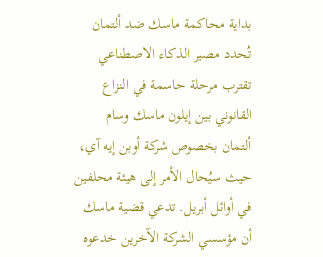بداية محاكمة ماسك ضد ألتمان تُحدد مصير الذكاء الاصطناعي
تقترب مرحلة حاسمة في النزاع القانوني بين إيلون ماسك وسام ألتمان بخصوص شركة أوبن إيه آي، حيث سيُحال الأمر إلى هيئة محلفين في أوائل أبريل. تدعي قضية ماسك أن مؤسسي الشركة الآخرين خدعوه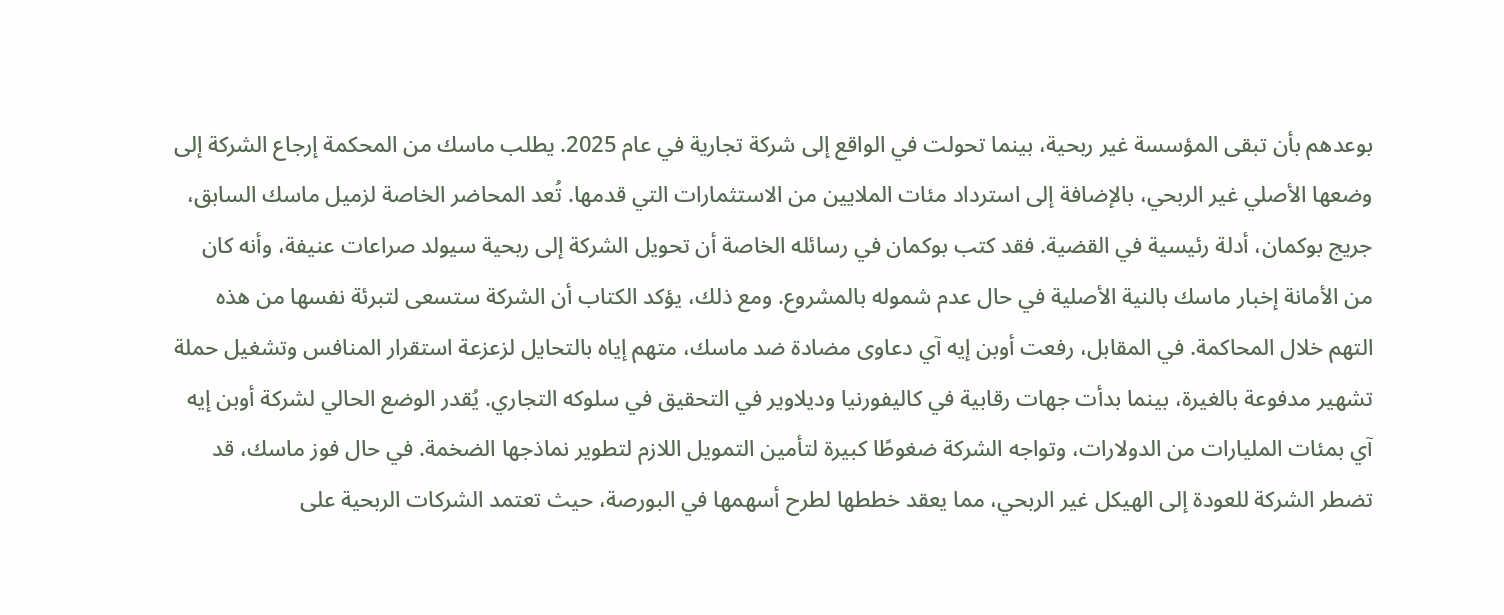بوعدهم بأن تبقى المؤسسة غير ربحية، بينما تحولت في الواقع إلى شركة تجارية في عام 2025. يطلب ماسك من المحكمة إرجاع الشركة إلى وضعها الأصلي غير الربحي، بالإضافة إلى استرداد مئات الملايين من الاستثمارات التي قدمها. تُعد المحاضر الخاصة لزميل ماسك السابق، جريج بوكمان، أدلة رئيسية في القضية. فقد كتب بوكمان في رسائله الخاصة أن تحويل الشركة إلى ربحية سيولد صراعات عنيفة، وأنه كان من الأمانة إخبار ماسك بالنية الأصلية في حال عدم شموله بالمشروع. ومع ذلك، يؤكد الكتاب أن الشركة ستسعى لتبرئة نفسها من هذه التهم خلال المحاكمة. في المقابل، رفعت أوبن إيه آي دعاوى مضادة ضد ماسك، متهم إياه بالتحايل لزعزعة استقرار المنافس وتشغيل حملة تشهير مدفوعة بالغيرة، بينما بدأت جهات رقابية في كاليفورنيا وديلاوير في التحقيق في سلوكه التجاري. يُقدر الوضع الحالي لشركة أوبن إيه آي بمئات المليارات من الدولارات، وتواجه الشركة ضغوطًا كبيرة لتأمين التمويل اللازم لتطوير نماذجها الضخمة. في حال فوز ماسك، قد تضطر الشركة للعودة إلى الهيكل غير الربحي، مما يعقد خططها لطرح أسهمها في البورصة، حيث تعتمد الشركات الربحية على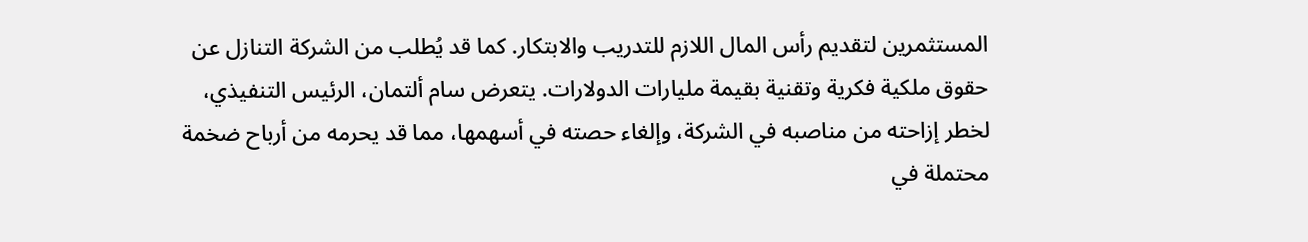المستثمرين لتقديم رأس المال اللازم للتدريب والابتكار. كما قد يُطلب من الشركة التنازل عن حقوق ملكية فكرية وتقنية بقيمة مليارات الدولارات. يتعرض سام ألتمان، الرئيس التنفيذي، لخطر إزاحته من مناصبه في الشركة، وإلغاء حصته في أسهمها، مما قد يحرمه من أرباح ضخمة محتملة في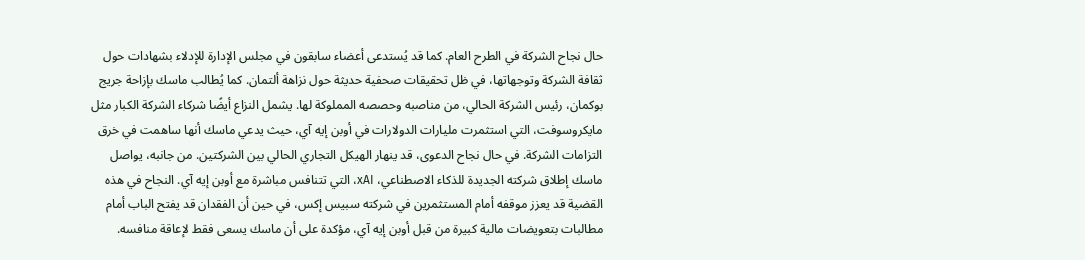حال نجاح الشركة في الطرح العام. كما قد يُستدعى أعضاء سابقون في مجلس الإدارة للإدلاء بشهادات حول ثقافة الشركة وتوجهاتها، في ظل تحقيقات صحفية حديثة حول نزاهة ألتمان. كما يُطالب ماسك بإزاحة جريج بوكمان، رئيس الشركة الحالي، من مناصبه وحصصه المملوكة لها. يشمل النزاع أيضًا شركاء الشركة الكبار مثل مايكروسوفت، التي استثمرت مليارات الدولارات في أوبن إيه آي، حيث يدعي ماسك أنها ساهمت في خرق التزامات الشركة. في حال نجاح الدعوى، قد ينهار الهيكل التجاري الحالي بين الشركتين. من جانبه، يواصل ماسك إطلاق شركته الجديدة للذكاء الاصطناعي، xAI، التي تتنافس مباشرة مع أوبن إيه آي. النجاح في هذه القضية قد يعزز موقفه أمام المستثمرين في شركته سبيس إكس، في حين أن الفقدان قد يفتح الباب أمام مطالبات بتعويضات مالية كبيرة من قبل أوبن إيه آي، مؤكدة على أن ماسك يسعى فقط لإعاقة منافسه.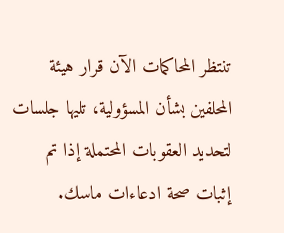تنتظر المحاكمات الآن قرار هيئة المحلفين بشأن المسؤولية، تليها جلسات لتحديد العقوبات المحتملة إذا تم إثبات صحة ادعاءات ماسك.